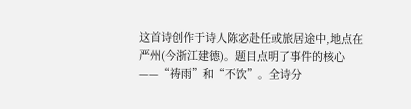这首诗创作于诗人陈宓赴任或旅居途中,地点在严州(今浙江建德)。题目点明了事件的核心——“祷雨”和“不饮”。全诗分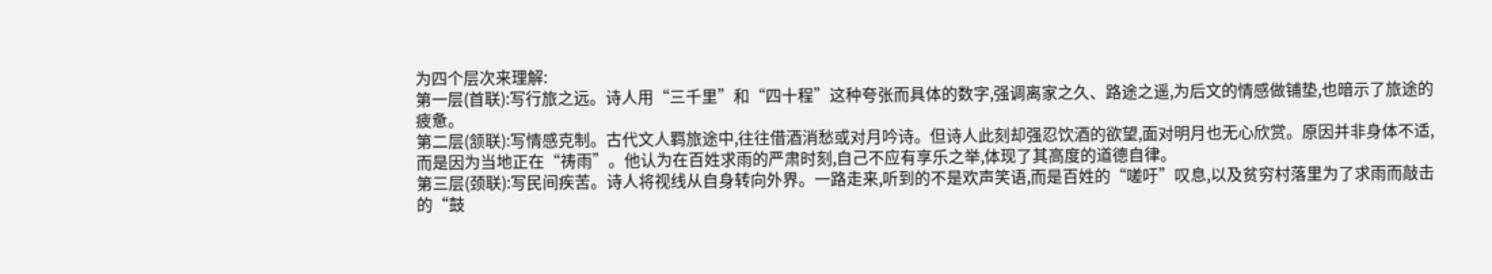为四个层次来理解:
第一层(首联):写行旅之远。诗人用“三千里”和“四十程”这种夸张而具体的数字,强调离家之久、路途之遥,为后文的情感做铺垫,也暗示了旅途的疲惫。
第二层(颔联):写情感克制。古代文人羁旅途中,往往借酒消愁或对月吟诗。但诗人此刻却强忍饮酒的欲望,面对明月也无心欣赏。原因并非身体不适,而是因为当地正在“祷雨”。他认为在百姓求雨的严肃时刻,自己不应有享乐之举,体现了其高度的道德自律。
第三层(颈联):写民间疾苦。诗人将视线从自身转向外界。一路走来,听到的不是欢声笑语,而是百姓的“嗟吁”叹息,以及贫穷村落里为了求雨而敲击的“鼓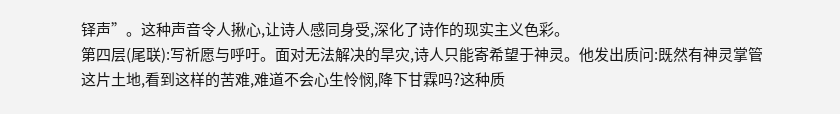铎声”。这种声音令人揪心,让诗人感同身受,深化了诗作的现实主义色彩。
第四层(尾联):写祈愿与呼吁。面对无法解决的旱灾,诗人只能寄希望于神灵。他发出质问:既然有神灵掌管这片土地,看到这样的苦难,难道不会心生怜悯,降下甘霖吗?这种质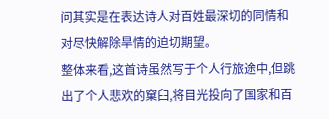问其实是在表达诗人对百姓最深切的同情和对尽快解除旱情的迫切期望。
整体来看,这首诗虽然写于个人行旅途中,但跳出了个人悲欢的窠臼,将目光投向了国家和百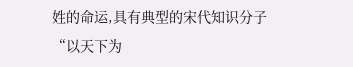姓的命运,具有典型的宋代知识分子“以天下为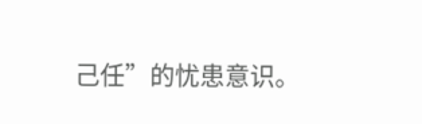己任”的忧患意识。